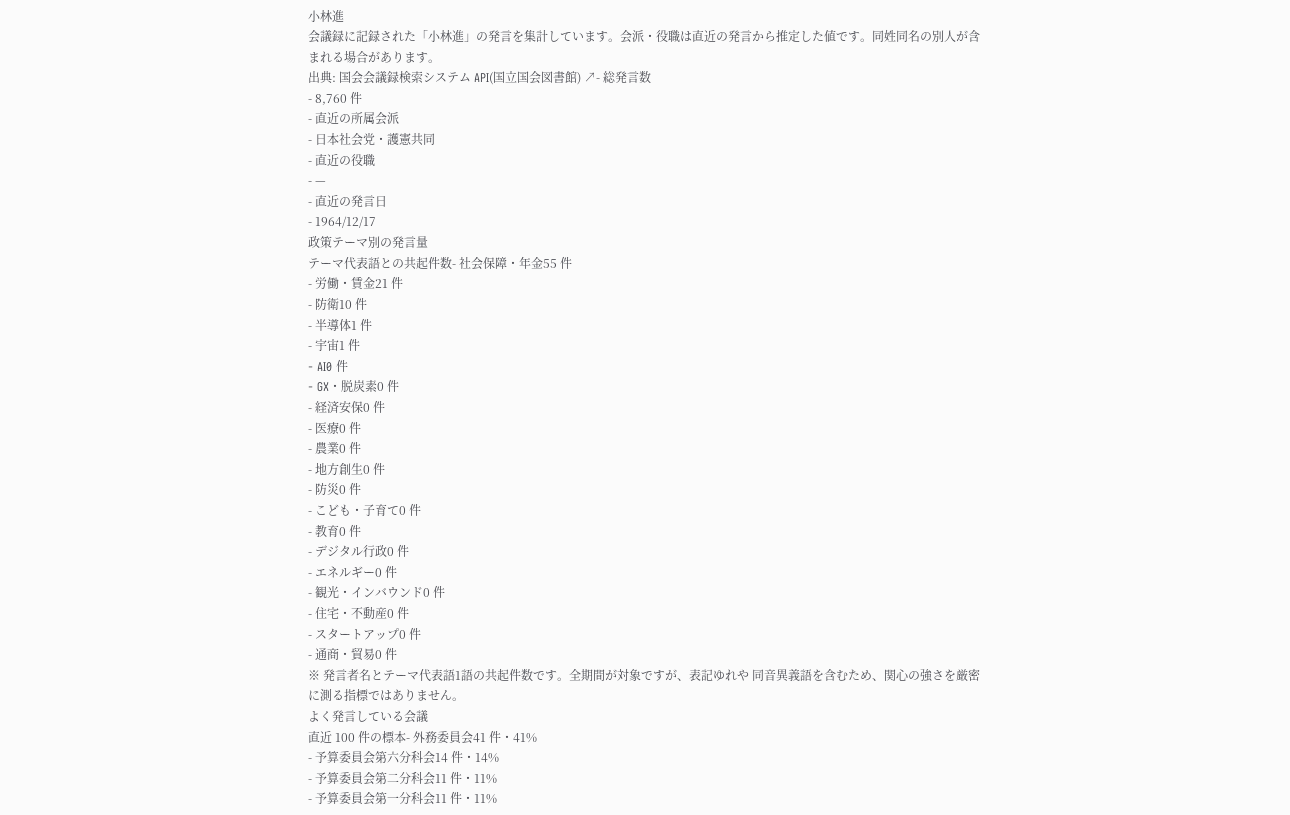小林進
会議録に記録された「小林進」の発言を集計しています。会派・役職は直近の発言から推定した値です。同姓同名の別人が含まれる場合があります。
出典: 国会会議録検索システム API(国立国会図書館) ↗- 総発言数
- 8,760 件
- 直近の所属会派
- 日本社会党・護憲共同
- 直近の役職
- —
- 直近の発言日
- 1964/12/17
政策テーマ別の発言量
テーマ代表語との共起件数- 社会保障・年金55 件
- 労働・賃金21 件
- 防衛10 件
- 半導体1 件
- 宇宙1 件
- AI0 件
- GX・脱炭素0 件
- 経済安保0 件
- 医療0 件
- 農業0 件
- 地方創生0 件
- 防災0 件
- こども・子育て0 件
- 教育0 件
- デジタル行政0 件
- エネルギー0 件
- 観光・インバウンド0 件
- 住宅・不動産0 件
- スタートアップ0 件
- 通商・貿易0 件
※ 発言者名とテーマ代表語1語の共起件数です。全期間が対象ですが、表記ゆれや 同音異義語を含むため、関心の強さを厳密に測る指標ではありません。
よく発言している会議
直近 100 件の標本- 外務委員会41 件・41%
- 予算委員会第六分科会14 件・14%
- 予算委員会第二分科会11 件・11%
- 予算委員会第一分科会11 件・11%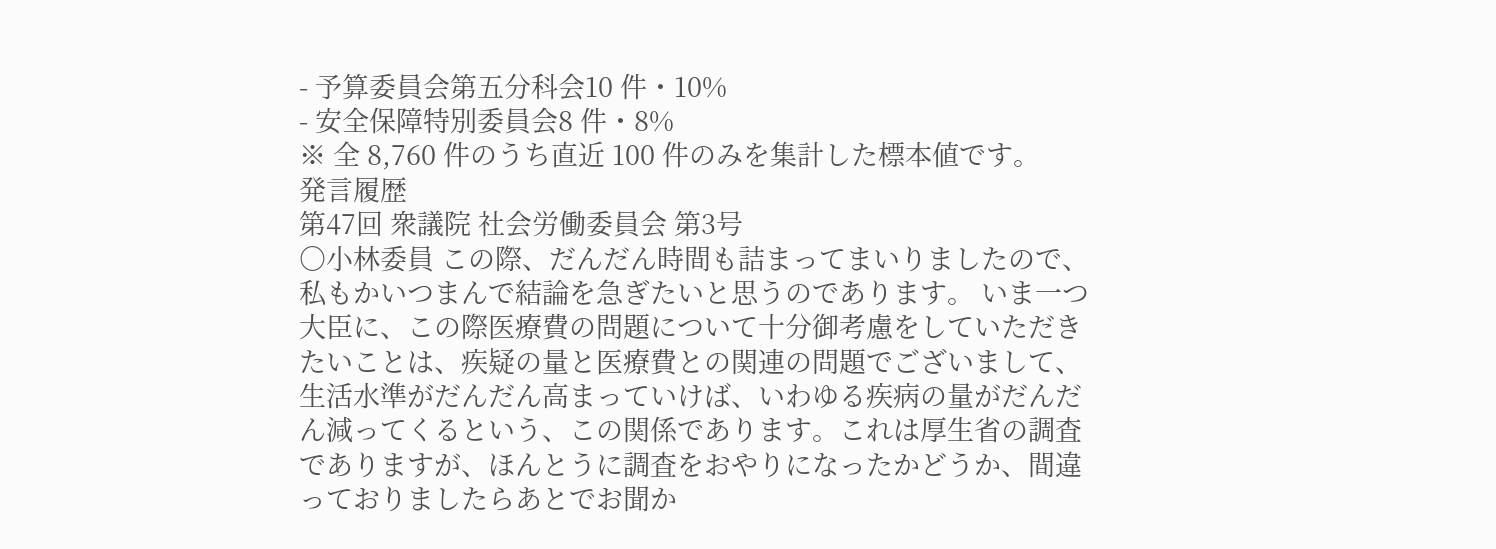- 予算委員会第五分科会10 件・10%
- 安全保障特別委員会8 件・8%
※ 全 8,760 件のうち直近 100 件のみを集計した標本値です。
発言履歴
第47回 衆議院 社会労働委員会 第3号
○小林委員 この際、だんだん時間も詰まってまいりましたので、私もかいつまんで結論を急ぎたいと思うのであります。 いま一つ大臣に、この際医療費の問題について十分御考慮をしていただきたいことは、疾疑の量と医療費との関連の問題でございまして、生活水準がだんだん高まっていけば、いわゆる疾病の量がだんだん減ってくるという、この関係であります。これは厚生省の調査でありますが、ほんとうに調査をおやりになったかどうか、間違っておりましたらあとでお聞か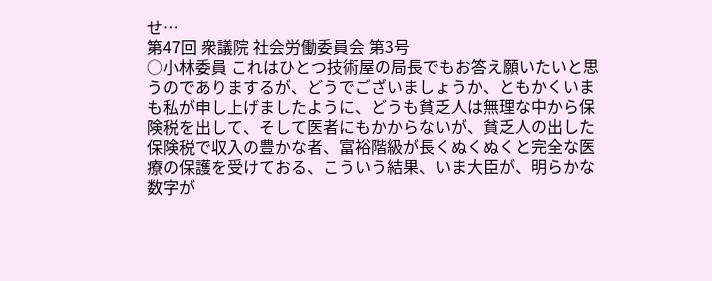せ…
第47回 衆議院 社会労働委員会 第3号
○小林委員 これはひとつ技術屋の局長でもお答え願いたいと思うのでありまするが、どうでございましょうか、ともかくいまも私が申し上げましたように、どうも貧乏人は無理な中から保険税を出して、そして医者にもかからないが、貧乏人の出した保険税で収入の豊かな者、富裕階級が長くぬくぬくと完全な医療の保護を受けておる、こういう結果、いま大臣が、明らかな数字が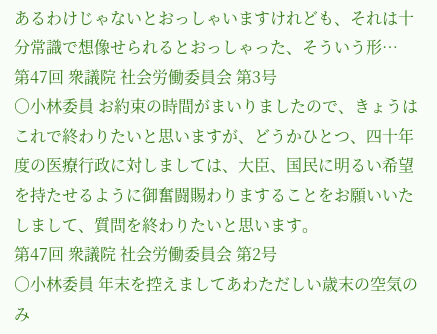あるわけじゃないとおっしゃいますけれども、それは十分常識で想像せられるとおっしゃった、そういう形…
第47回 衆議院 社会労働委員会 第3号
○小林委員 お約束の時間がまいりましたので、きょうはこれで終わりたいと思いますが、どうかひとつ、四十年度の医療行政に対しましては、大臣、国民に明るい希望を持たせるように御奮闘賜わりますることをお願いいたしまして、質問を終わりたいと思います。
第47回 衆議院 社会労働委員会 第2号
○小林委員 年末を控えましてあわただしい歳末の空気のみ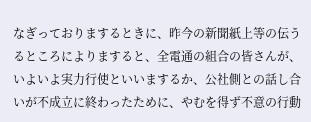なぎっておりまするときに、昨今の新聞紙上等の伝うるところによりますると、全電通の組合の皆さんが、いよいよ実力行使といいまするか、公社側との話し合いが不成立に終わったために、やむを得ず不意の行動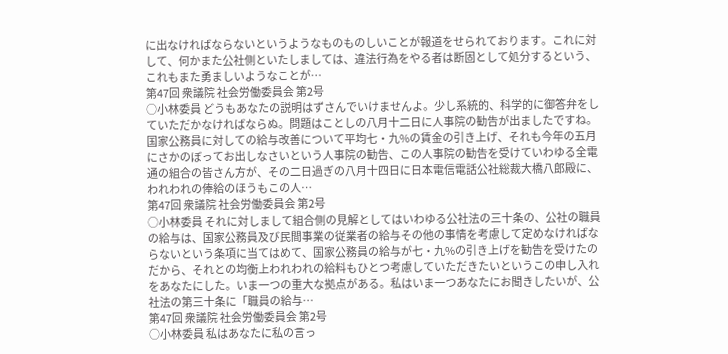に出なければならないというようなものものしいことが報道をせられております。これに対して、何かまた公社側といたしましては、違法行為をやる者は断固として処分するという、これもまた勇ましいようなことが…
第47回 衆議院 社会労働委員会 第2号
○小林委員 どうもあなたの説明はずさんでいけませんよ。少し系統的、科学的に御答弁をしていただかなければならぬ。問題はことしの八月十二日に人事院の勧告が出ましたですね。国家公務員に対しての給与改善について平均七・九%の賃金の引き上げ、それも今年の五月にさかのぼってお出しなさいという人事院の勧告、この人事院の勧告を受けていわゆる全電通の組合の皆さん方が、その二日過ぎの八月十四日に日本電信電話公社総裁大橋八郎殿に、われわれの俸給のほうもこの人…
第47回 衆議院 社会労働委員会 第2号
○小林委員 それに対しまして組合側の見解としてはいわゆる公社法の三十条の、公社の職員の給与は、国家公務員及び民間事業の従業者の給与その他の事情を考慮して定めなければならないという条項に当てはめて、国家公務員の給与が七・九%の引き上げを勧告を受けたのだから、それとの均衡上われわれの給料もひとつ考慮していただきたいというこの申し入れをあなたにした。いま一つの重大な拠点がある。私はいま一つあなたにお聞きしたいが、公社法の第三十条に「職員の給与…
第47回 衆議院 社会労働委員会 第2号
○小林委員 私はあなたに私の言っ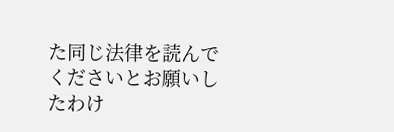た同じ法律を読んでくださいとお願いしたわけ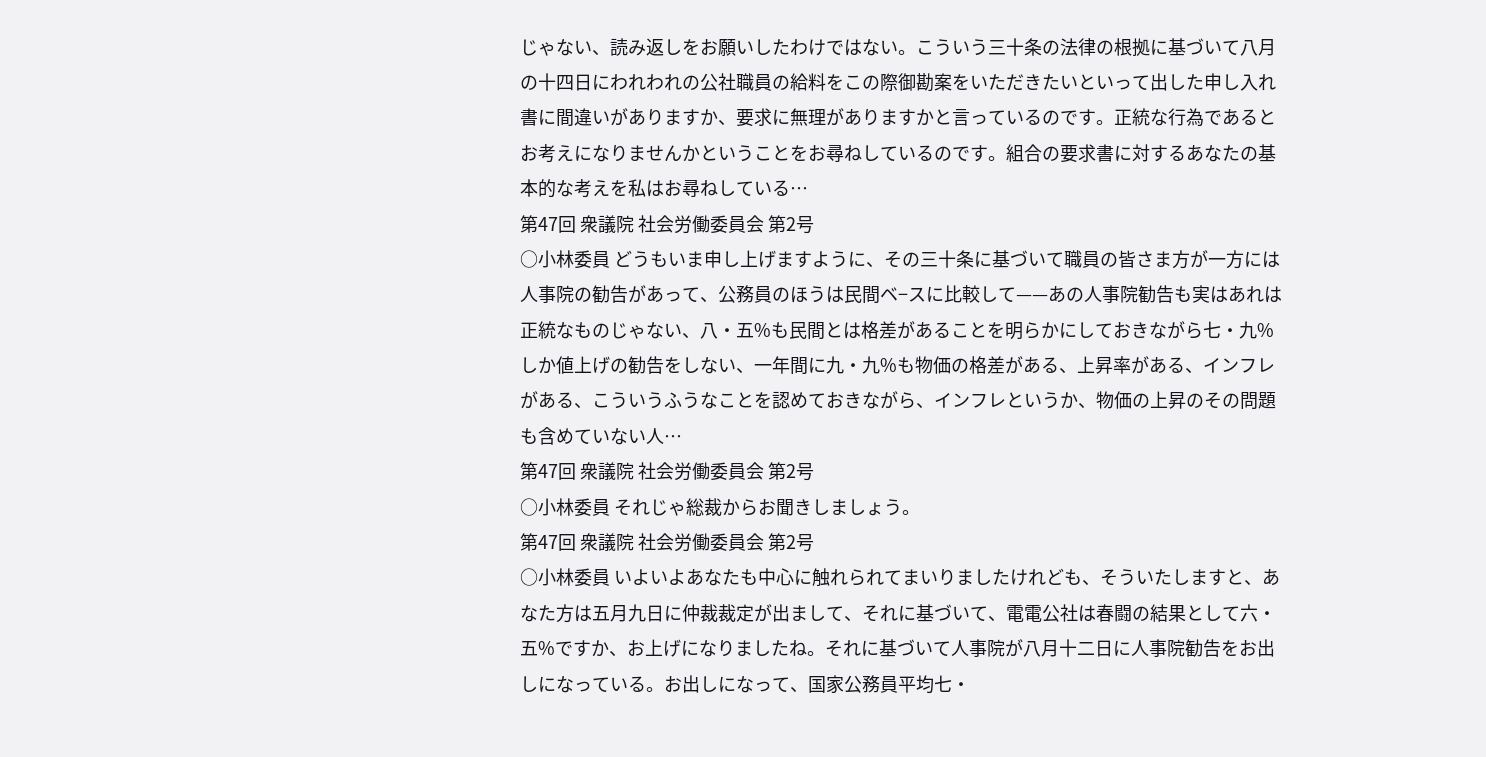じゃない、読み返しをお願いしたわけではない。こういう三十条の法律の根拠に基づいて八月の十四日にわれわれの公社職員の給料をこの際御勘案をいただきたいといって出した申し入れ書に間違いがありますか、要求に無理がありますかと言っているのです。正統な行為であるとお考えになりませんかということをお尋ねしているのです。組合の要求書に対するあなたの基本的な考えを私はお尋ねしている…
第47回 衆議院 社会労働委員会 第2号
○小林委員 どうもいま申し上げますように、その三十条に基づいて職員の皆さま方が一方には人事院の勧告があって、公務員のほうは民間ベ−スに比較して——あの人事院勧告も実はあれは正統なものじゃない、八・五%も民間とは格差があることを明らかにしておきながら七・九%しか値上げの勧告をしない、一年間に九・九%も物価の格差がある、上昇率がある、インフレがある、こういうふうなことを認めておきながら、インフレというか、物価の上昇のその問題も含めていない人…
第47回 衆議院 社会労働委員会 第2号
○小林委員 それじゃ総裁からお聞きしましょう。
第47回 衆議院 社会労働委員会 第2号
○小林委員 いよいよあなたも中心に触れられてまいりましたけれども、そういたしますと、あなた方は五月九日に仲裁裁定が出まして、それに基づいて、電電公社は春闘の結果として六・五%ですか、お上げになりましたね。それに基づいて人事院が八月十二日に人事院勧告をお出しになっている。お出しになって、国家公務員平均七・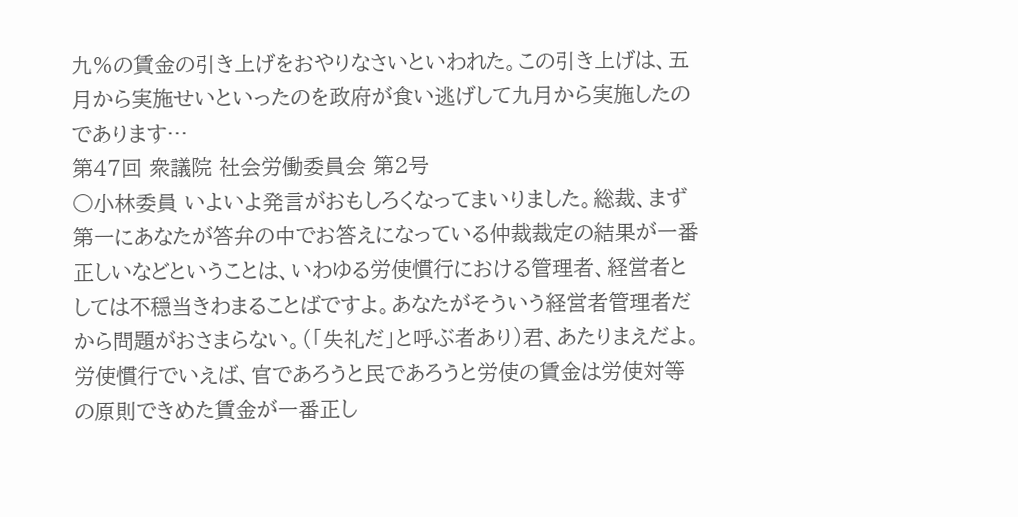九%の賃金の引き上げをおやりなさいといわれた。この引き上げは、五月から実施せいといったのを政府が食い逃げして九月から実施したのであります…
第47回 衆議院 社会労働委員会 第2号
○小林委員 いよいよ発言がおもしろくなってまいりました。総裁、まず第一にあなたが答弁の中でお答えになっている仲裁裁定の結果が一番正しいなどということは、いわゆる労使慣行における管理者、経営者としては不穏当きわまることばですよ。あなたがそういう経営者管理者だから問題がおさまらない。(「失礼だ」と呼ぶ者あり)君、あたりまえだよ。労使慣行でいえば、官であろうと民であろうと労使の賃金は労使対等の原則できめた賃金が一番正し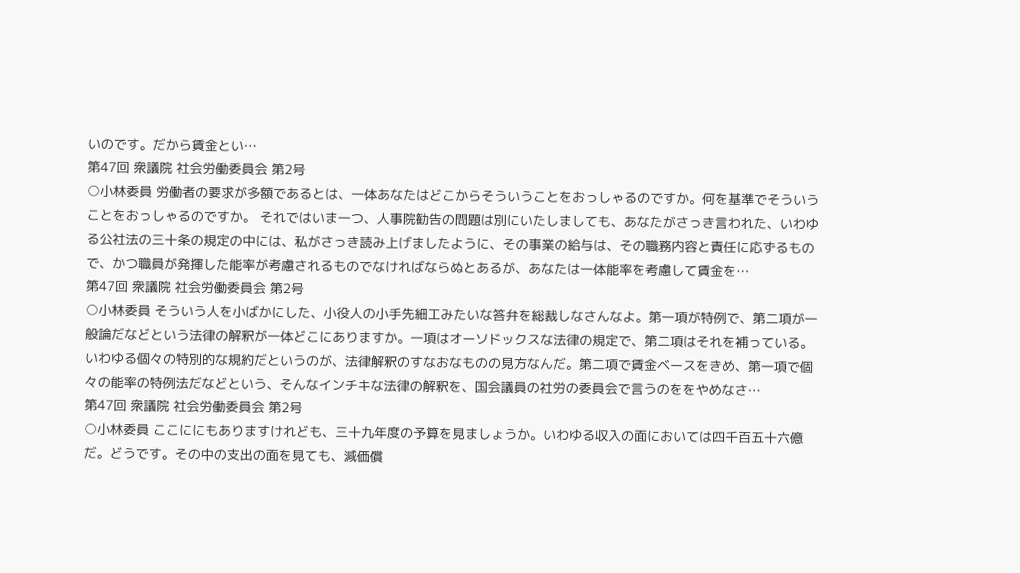いのです。だから賃金とい…
第47回 衆議院 社会労働委員会 第2号
○小林委員 労働者の要求が多額であるとは、一体あなたはどこからそういうことをおっしゃるのですか。何を基準でそういうことをおっしゃるのですか。 それではいま一つ、人事院勧告の問題は別にいたしましても、あなたがさっき言われた、いわゆる公社法の三十条の規定の中には、私がさっき読み上げましたように、その事業の給与は、その職務内容と責任に応ずるもので、かつ職員が発揮した能率が考慮されるものでなければならぬとあるが、あなたは一体能率を考慮して賃金を…
第47回 衆議院 社会労働委員会 第2号
○小林委員 そういう人を小ばかにした、小役人の小手先細工みたいな答弁を総裁しなさんなよ。第一項が特例で、第二項が一般論だなどという法律の解釈が一体どこにありますか。一項はオーソドックスな法律の規定で、第二項はそれを補っている。いわゆる個々の特別的な規約だというのが、法律解釈のすなおなものの見方なんだ。第二項で賃金ベースをきめ、第一項で個々の能率の特例法だなどという、そんなインチキな法律の解釈を、国会議員の社労の委員会で言うのををやめなさ…
第47回 衆議院 社会労働委員会 第2号
○小林委員 ここににもありますけれども、三十九年度の予算を見ましょうか。いわゆる収入の面においては四千百五十六億だ。どうです。その中の支出の面を見ても、減価償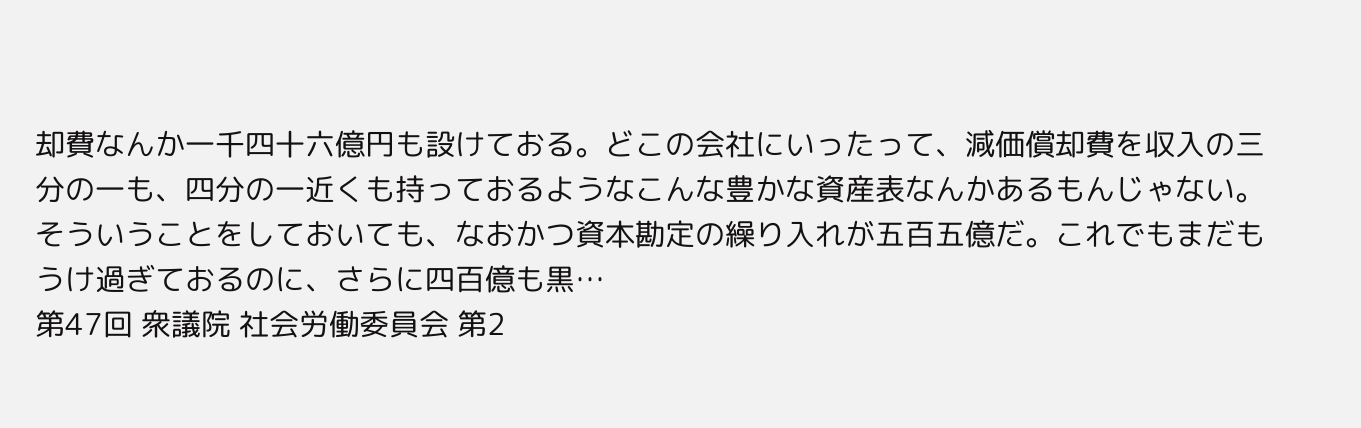却費なんか一千四十六億円も設けておる。どこの会社にいったって、減価償却費を収入の三分の一も、四分の一近くも持っておるようなこんな豊かな資産表なんかあるもんじゃない。そういうことをしておいても、なおかつ資本勘定の繰り入れが五百五億だ。これでもまだもうけ過ぎておるのに、さらに四百億も黒…
第47回 衆議院 社会労働委員会 第2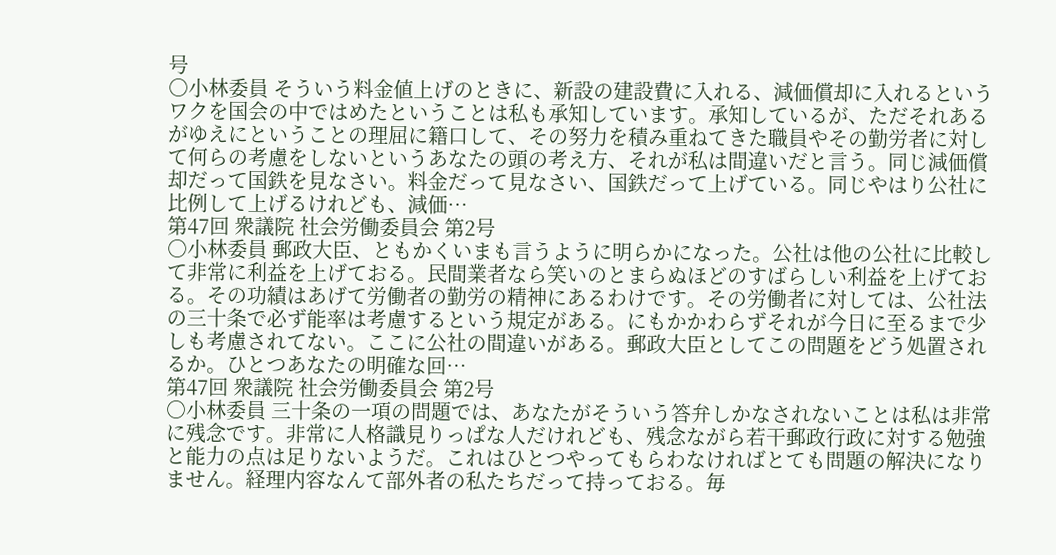号
○小林委員 そういう料金値上げのときに、新設の建設費に入れる、減価償却に入れるというワクを国会の中ではめたということは私も承知しています。承知しているが、ただそれあるがゆえにということの理屈に籍口して、その努力を積み重ねてきた職員やその勤労者に対して何らの考慮をしないというあなたの頭の考え方、それが私は間違いだと言う。同じ減価償却だって国鉄を見なさい。料金だって見なさい、国鉄だって上げている。同じやはり公社に比例して上げるけれども、減価…
第47回 衆議院 社会労働委員会 第2号
○小林委員 郵政大臣、ともかくいまも言うように明らかになった。公社は他の公社に比較して非常に利益を上げておる。民間業者なら笑いのとまらぬほどのすばらしい利益を上げておる。その功績はあげて労働者の勤労の精神にあるわけです。その労働者に対しては、公社法の三十条で必ず能率は考慮するという規定がある。にもかかわらずそれが今日に至るまで少しも考慮されてない。ここに公社の間違いがある。郵政大臣としてこの問題をどう処置されるか。ひとつあなたの明確な回…
第47回 衆議院 社会労働委員会 第2号
○小林委員 三十条の一項の問題では、あなたがそういう答弁しかなされないことは私は非常に残念です。非常に人格識見りっぱな人だけれども、残念ながら若干郵政行政に対する勉強と能力の点は足りないようだ。これはひとつやってもらわなければとても問題の解決になりません。経理内容なんて部外者の私たちだって持っておる。毎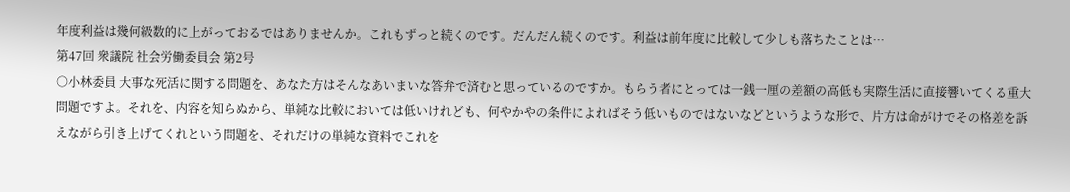年度利益は幾何級数的に上がっておるではありませんか。これもずっと続くのです。だんだん続くのです。利益は前年度に比較して少しも落ちたことは…
第47回 衆議院 社会労働委員会 第2号
○小林委員 大事な死活に関する問題を、あなた方はそんなあいまいな答弁で済むと思っているのですか。もらう者にとっては一銭一厘の差額の高低も実際生活に直接響いてくる重大問題ですよ。それを、内容を知らぬから、単純な比較においては低いけれども、何やかやの条件によればそう低いものではないなどというような形で、片方は命がけでその格差を訴えながら引き上げてくれという問題を、それだけの単純な資料でこれを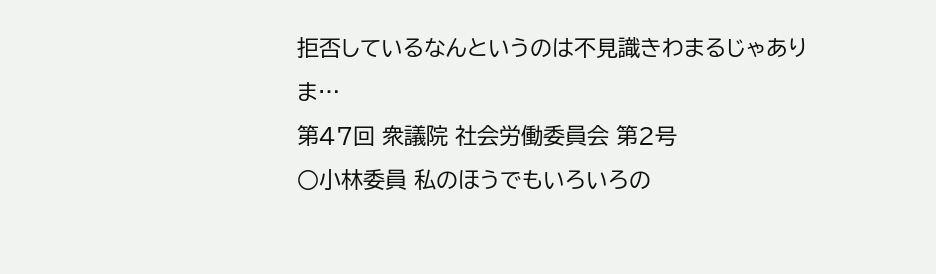拒否しているなんというのは不見識きわまるじゃありま…
第47回 衆議院 社会労働委員会 第2号
○小林委員 私のほうでもいろいろの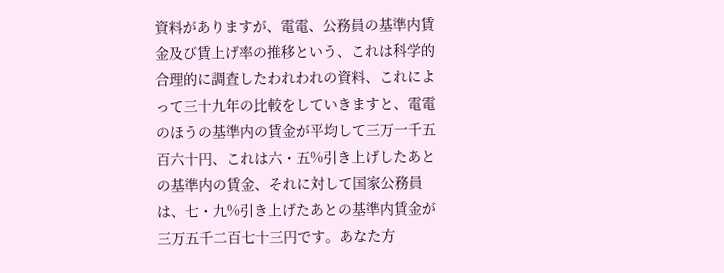資料がありますが、電電、公務員の基準内賃金及び賃上げ率の推移という、これは科学的合理的に調査したわれわれの資料、これによって三十九年の比較をしていきますと、電電のほうの基準内の賃金が平均して三万一千五百六十円、これは六・五%引き上げしたあとの基準内の賃金、それに対して国家公務員は、七・九%引き上げたあとの基準内賃金が三万五千二百七十三円です。あなた方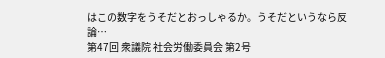はこの数字をうそだとおっしゃるか。うそだというなら反論…
第47回 衆議院 社会労働委員会 第2号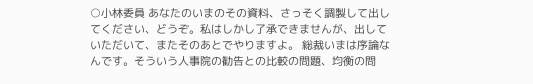○小林委員 あなたのいまのその資料、さっそく調製して出してください、どうぞ。私はしかし了承できませんが、出していただいて、またそのあとでやりますよ。 総裁いまは序論なんです。そういう人事院の勧告との比較の問題、均衡の問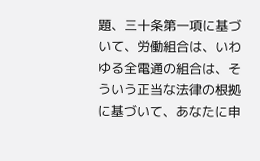題、三十条第一項に基づいて、労働組合は、いわゆる全電通の組合は、そういう正当な法律の根拠に基づいて、あなたに申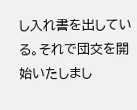し入れ書を出している。それで団交を開始いたしまし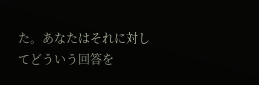た。あなたはそれに対してどういう回答を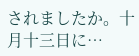されましたか。十月十三日に…